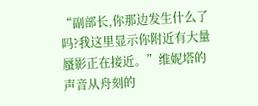“副部长,你那边发生什么了吗?我这里显示你附近有大量蜃影正在接近。”维妮塔的声音从舟刻的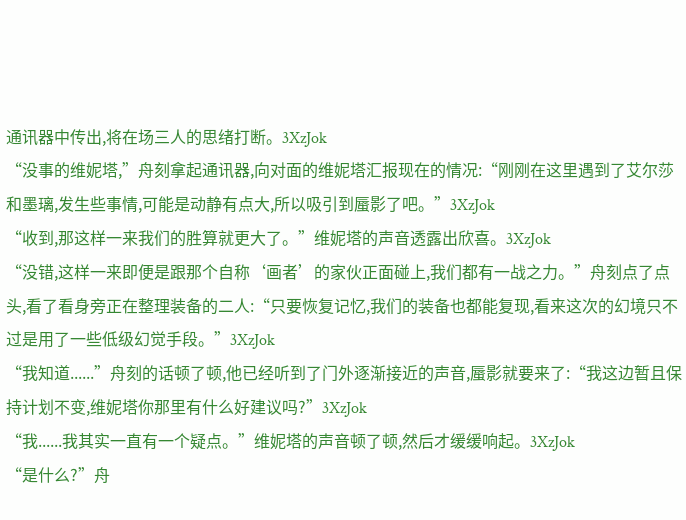通讯器中传出,将在场三人的思绪打断。3XzJok
“没事的维妮塔,”舟刻拿起通讯器,向对面的维妮塔汇报现在的情况:“刚刚在这里遇到了艾尔莎和墨璃,发生些事情,可能是动静有点大,所以吸引到蜃影了吧。”3XzJok
“收到,那这样一来我们的胜算就更大了。”维妮塔的声音透露出欣喜。3XzJok
“没错,这样一来即便是跟那个自称‘画者’的家伙正面碰上,我们都有一战之力。”舟刻点了点头,看了看身旁正在整理装备的二人:“只要恢复记忆,我们的装备也都能复现,看来这次的幻境只不过是用了一些低级幻觉手段。”3XzJok
“我知道......”舟刻的话顿了顿,他已经听到了门外逐渐接近的声音,蜃影就要来了:“我这边暂且保持计划不变,维妮塔你那里有什么好建议吗?”3XzJok
“我......我其实一直有一个疑点。”维妮塔的声音顿了顿,然后才缓缓响起。3XzJok
“是什么?”舟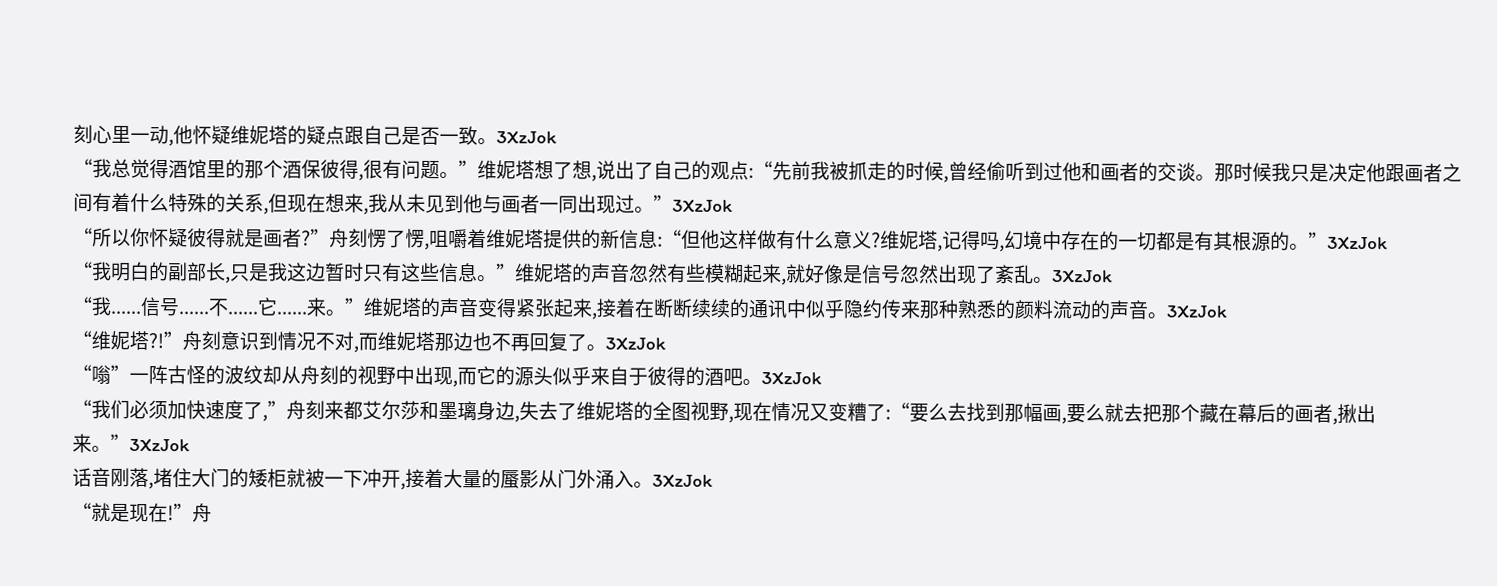刻心里一动,他怀疑维妮塔的疑点跟自己是否一致。3XzJok
“我总觉得酒馆里的那个酒保彼得,很有问题。”维妮塔想了想,说出了自己的观点:“先前我被抓走的时候,曾经偷听到过他和画者的交谈。那时候我只是决定他跟画者之间有着什么特殊的关系,但现在想来,我从未见到他与画者一同出现过。”3XzJok
“所以你怀疑彼得就是画者?”舟刻愣了愣,咀嚼着维妮塔提供的新信息:“但他这样做有什么意义?维妮塔,记得吗,幻境中存在的一切都是有其根源的。”3XzJok
“我明白的副部长,只是我这边暂时只有这些信息。”维妮塔的声音忽然有些模糊起来,就好像是信号忽然出现了紊乱。3XzJok
“我......信号......不......它......来。”维妮塔的声音变得紧张起来,接着在断断续续的通讯中似乎隐约传来那种熟悉的颜料流动的声音。3XzJok
“维妮塔?!”舟刻意识到情况不对,而维妮塔那边也不再回复了。3XzJok
“嗡”一阵古怪的波纹却从舟刻的视野中出现,而它的源头似乎来自于彼得的酒吧。3XzJok
“我们必须加快速度了,”舟刻来都艾尔莎和墨璃身边,失去了维妮塔的全图视野,现在情况又变糟了:“要么去找到那幅画,要么就去把那个藏在幕后的画者,揪出来。”3XzJok
话音刚落,堵住大门的矮柜就被一下冲开,接着大量的蜃影从门外涌入。3XzJok
“就是现在!”舟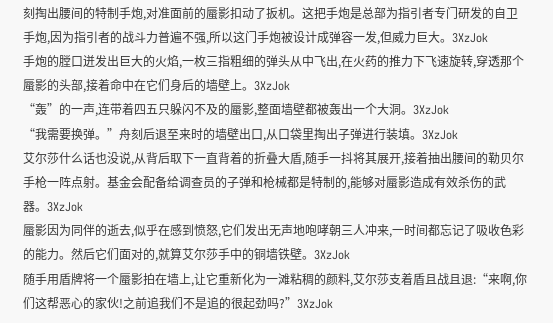刻掏出腰间的特制手炮,对准面前的蜃影扣动了扳机。这把手炮是总部为指引者专门研发的自卫手炮,因为指引者的战斗力普遍不强,所以这门手炮被设计成弹容一发,但威力巨大。3XzJok
手炮的膛口迸发出巨大的火焰,一枚三指粗细的弹头从中飞出,在火药的推力下飞速旋转,穿透那个蜃影的头部,接着命中在它们身后的墙壁上。3XzJok
“轰”的一声,连带着四五只躲闪不及的蜃影,整面墙壁都被轰出一个大洞。3XzJok
“我需要换弹。”舟刻后退至来时的墙壁出口,从口袋里掏出子弹进行装填。3XzJok
艾尔莎什么话也没说,从背后取下一直背着的折叠大盾,随手一抖将其展开,接着抽出腰间的勒贝尔手枪一阵点射。基金会配备给调查员的子弹和枪械都是特制的,能够对蜃影造成有效杀伤的武器。3XzJok
蜃影因为同伴的逝去,似乎在感到愤怒,它们发出无声地咆哮朝三人冲来,一时间都忘记了吸收色彩的能力。然后它们面对的,就算艾尔莎手中的铜墙铁壁。3XzJok
随手用盾牌将一个蜃影拍在墙上,让它重新化为一滩粘稠的颜料,艾尔莎支着盾且战且退:“来啊,你们这帮恶心的家伙!之前追我们不是追的很起劲吗?”3XzJok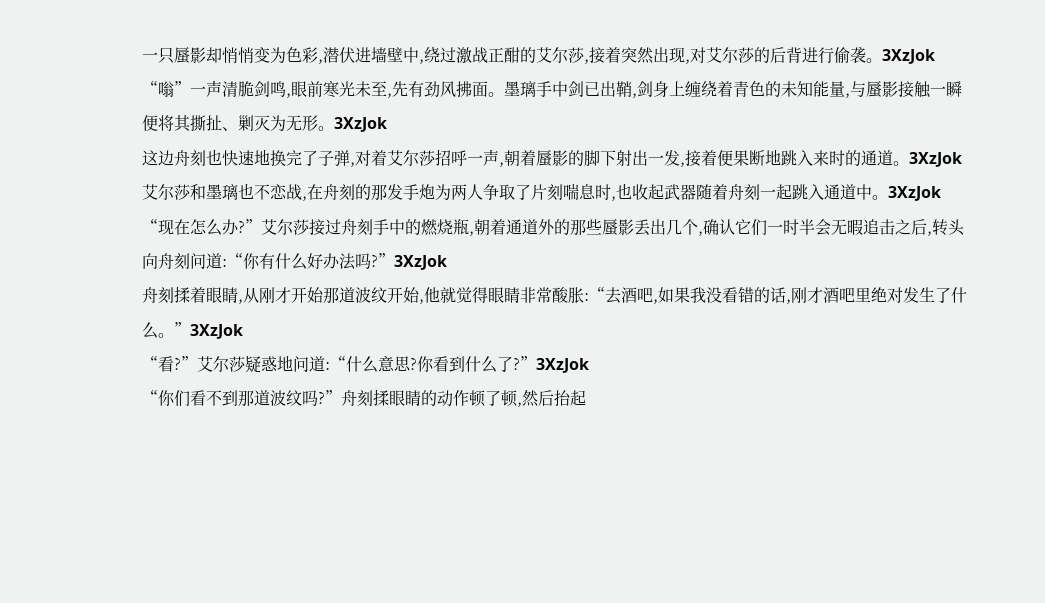一只蜃影却悄悄变为色彩,潜伏进墙壁中,绕过激战正酣的艾尔莎,接着突然出现,对艾尔莎的后背进行偷袭。3XzJok
“嗡”一声清脆剑鸣,眼前寒光未至,先有劲风拂面。墨璃手中剑已出鞘,剑身上缠绕着青色的未知能量,与蜃影接触一瞬便将其撕扯、剿灭为无形。3XzJok
这边舟刻也快速地换完了子弹,对着艾尔莎招呼一声,朝着蜃影的脚下射出一发,接着便果断地跳入来时的通道。3XzJok
艾尔莎和墨璃也不恋战,在舟刻的那发手炮为两人争取了片刻喘息时,也收起武器随着舟刻一起跳入通道中。3XzJok
“现在怎么办?”艾尔莎接过舟刻手中的燃烧瓶,朝着通道外的那些蜃影丢出几个,确认它们一时半会无暇追击之后,转头向舟刻问道:“你有什么好办法吗?”3XzJok
舟刻揉着眼睛,从刚才开始那道波纹开始,他就觉得眼睛非常酸胀:“去酒吧,如果我没看错的话,刚才酒吧里绝对发生了什么。”3XzJok
“看?”艾尔莎疑惑地问道:“什么意思?你看到什么了?”3XzJok
“你们看不到那道波纹吗?”舟刻揉眼睛的动作顿了顿,然后抬起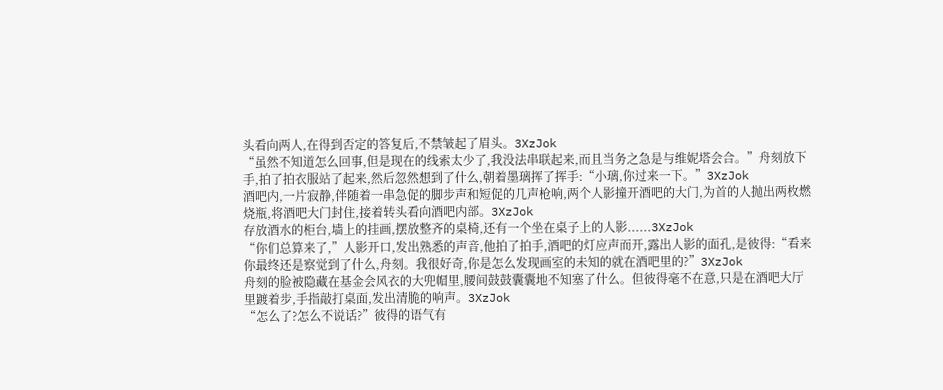头看向两人,在得到否定的答复后,不禁皱起了眉头。3XzJok
“虽然不知道怎么回事,但是现在的线索太少了,我没法串联起来,而且当务之急是与维妮塔会合。”舟刻放下手,拍了拍衣服站了起来,然后忽然想到了什么,朝着墨璃挥了挥手:“小璃,你过来一下。”3XzJok
酒吧内,一片寂静,伴随着一串急促的脚步声和短促的几声枪响,两个人影撞开酒吧的大门,为首的人抛出两枚燃烧瓶,将酒吧大门封住,接着转头看向酒吧内部。3XzJok
存放酒水的柜台,墙上的挂画,摆放整齐的桌椅,还有一个坐在桌子上的人影......3XzJok
“你们总算来了,”人影开口,发出熟悉的声音,他拍了拍手,酒吧的灯应声而开,露出人影的面孔,是彼得:“看来你最终还是察觉到了什么,舟刻。我很好奇,你是怎么发现画室的未知的就在酒吧里的?”3XzJok
舟刻的脸被隐藏在基金会风衣的大兜帽里,腰间鼓鼓囊囊地不知塞了什么。但彼得毫不在意,只是在酒吧大厅里踱着步,手指敲打桌面,发出清脆的响声。3XzJok
“怎么了?怎么不说话?”彼得的语气有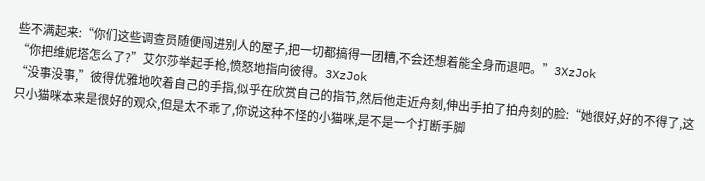些不满起来:“你们这些调查员随便闯进别人的屋子,把一切都搞得一团糟,不会还想着能全身而退吧。”3XzJok
“你把维妮塔怎么了?”艾尔莎举起手枪,愤怒地指向彼得。3XzJok
“没事没事,”彼得优雅地吹着自己的手指,似乎在欣赏自己的指节,然后他走近舟刻,伸出手拍了拍舟刻的脸:“她很好,好的不得了,这只小猫咪本来是很好的观众,但是太不乖了,你说这种不怪的小猫咪,是不是一个打断手脚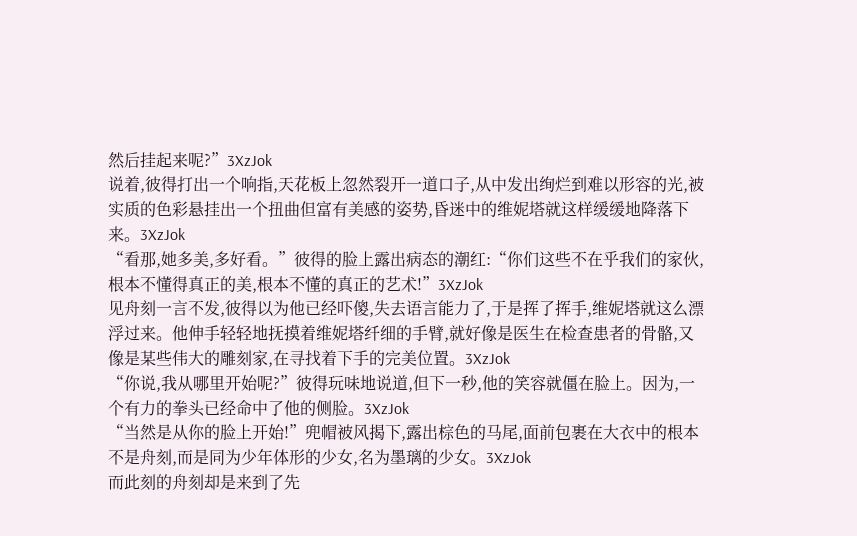然后挂起来呢?”3XzJok
说着,彼得打出一个响指,天花板上忽然裂开一道口子,从中发出绚烂到难以形容的光,被实质的色彩悬挂出一个扭曲但富有美感的姿势,昏迷中的维妮塔就这样缓缓地降落下来。3XzJok
“看那,她多美,多好看。”彼得的脸上露出病态的潮红:“你们这些不在乎我们的家伙,根本不懂得真正的美,根本不懂的真正的艺术!”3XzJok
见舟刻一言不发,彼得以为他已经吓傻,失去语言能力了,于是挥了挥手,维妮塔就这么漂浮过来。他伸手轻轻地抚摸着维妮塔纤细的手臂,就好像是医生在检查患者的骨骼,又像是某些伟大的雕刻家,在寻找着下手的完美位置。3XzJok
“你说,我从哪里开始呢?”彼得玩味地说道,但下一秒,他的笑容就僵在脸上。因为,一个有力的拳头已经命中了他的侧脸。3XzJok
“当然是从你的脸上开始!”兜帽被风揭下,露出棕色的马尾,面前包裹在大衣中的根本不是舟刻,而是同为少年体形的少女,名为墨璃的少女。3XzJok
而此刻的舟刻却是来到了先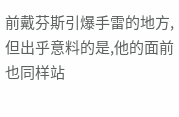前戴芬斯引爆手雷的地方,但出乎意料的是,他的面前也同样站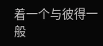着一个与彼得一般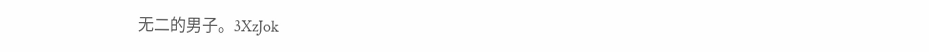无二的男子。3XzJok